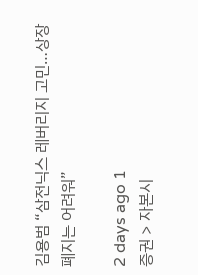김용범 “삼전닉스 레버리지 고민…상장폐지는 어려워”

2 days ago 1
증권 > 자본시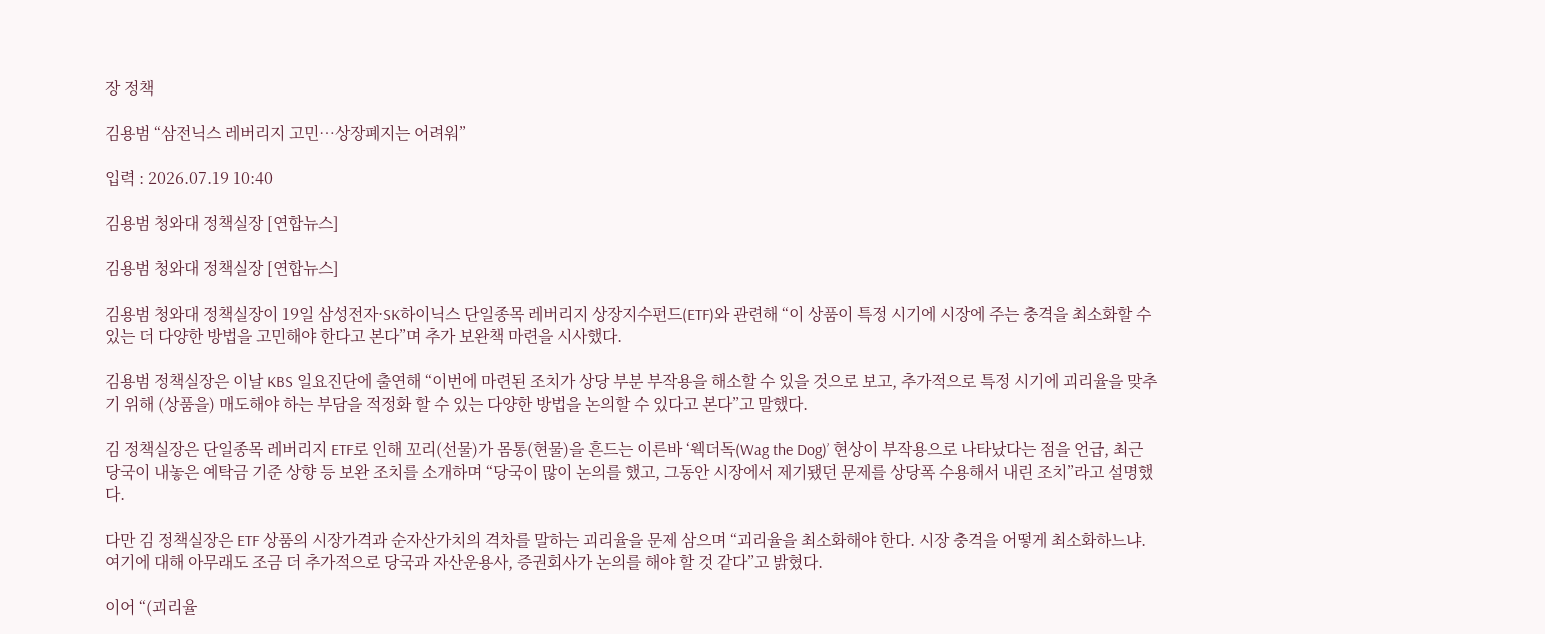장 정책

김용범 “삼전닉스 레버리지 고민…상장폐지는 어려워”

입력 : 2026.07.19 10:40

김용범 청와대 정책실장 [연합뉴스]

김용범 청와대 정책실장 [연합뉴스]

김용범 청와대 정책실장이 19일 삼성전자·SK하이닉스 단일종목 레버리지 상장지수펀드(ETF)와 관련해 “이 상품이 특정 시기에 시장에 주는 충격을 최소화할 수 있는 더 다양한 방법을 고민해야 한다고 본다”며 추가 보완책 마련을 시사했다.

김용범 정책실장은 이날 KBS 일요진단에 출연해 “이번에 마련된 조치가 상당 부분 부작용을 해소할 수 있을 것으로 보고, 추가적으로 특정 시기에 괴리율을 맞추기 위해 (상품을) 매도해야 하는 부담을 적정화 할 수 있는 다양한 방법을 논의할 수 있다고 본다”고 말했다.

김 정책실장은 단일종목 레버리지 ETF로 인해 꼬리(선물)가 몸통(현물)을 흔드는 이른바 ‘웩더독(Wag the Dog)’ 현상이 부작용으로 나타났다는 점을 언급, 최근 당국이 내놓은 예탁금 기준 상향 등 보완 조치를 소개하며 “당국이 많이 논의를 했고, 그동안 시장에서 제기됐던 문제를 상당폭 수용해서 내린 조치”라고 설명했다.

다만 김 정책실장은 ETF 상품의 시장가격과 순자산가치의 격차를 말하는 괴리율을 문제 삼으며 “괴리율을 최소화해야 한다. 시장 충격을 어떻게 최소화하느냐. 여기에 대해 아무래도 조금 더 추가적으로 당국과 자산운용사, 증권회사가 논의를 해야 할 것 같다”고 밝혔다.

이어 “(괴리율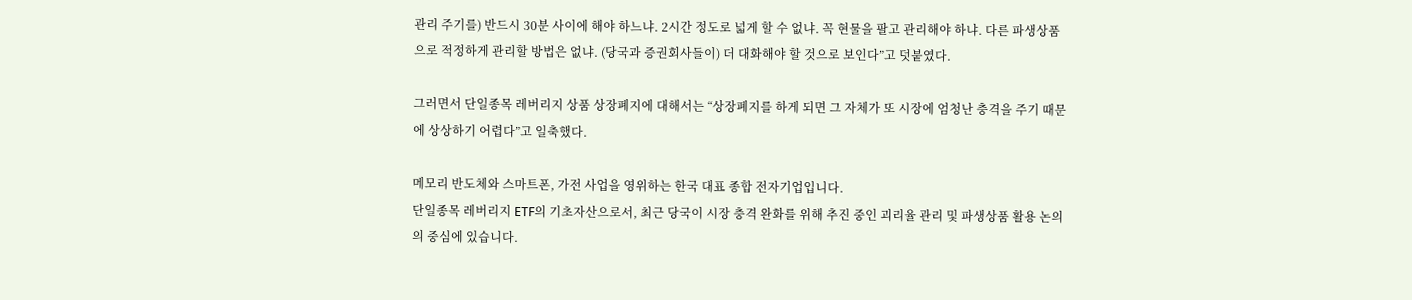관리 주기를) 반드시 30분 사이에 해야 하느냐. 2시간 정도로 넓게 할 수 없냐. 꼭 현물을 팔고 관리해야 하냐. 다른 파생상품으로 적정하게 관리할 방법은 없냐. (당국과 증권회사들이) 더 대화해야 할 것으로 보인다”고 덧붙였다.

그러면서 단일종목 레버리지 상품 상장폐지에 대해서는 “상장폐지를 하게 되면 그 자체가 또 시장에 엄청난 충격을 주기 때문에 상상하기 어렵다”고 일축했다.

메모리 반도체와 스마트폰, 가전 사업을 영위하는 한국 대표 종합 전자기업입니다.
단일종목 레버리지 ETF의 기초자산으로서, 최근 당국이 시장 충격 완화를 위해 추진 중인 괴리율 관리 및 파생상품 활용 논의의 중심에 있습니다.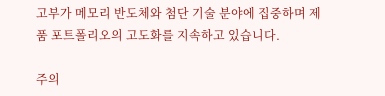고부가 메모리 반도체와 첨단 기술 분야에 집중하며 제품 포트폴리오의 고도화를 지속하고 있습니다.

주의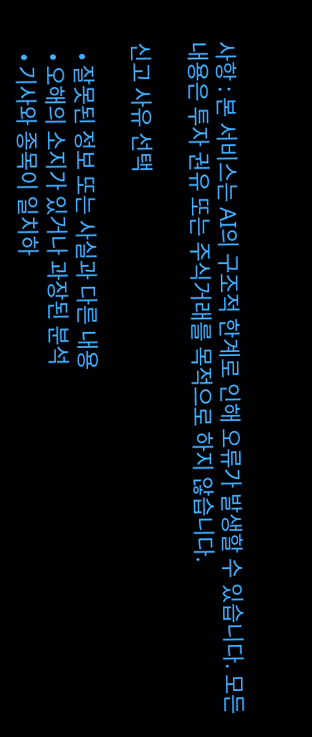사항 : 본 서비스는 AI의 구조적 한계로 인해 오류가 발생할 수 있습니다. 모든 내용은 투자 권유 또는 주식거래를 목적으로 하지 않습니다.

신고 사유 선택

  • 잘못된 정보 또는 사실과 다른 내용
  • 오해의 소지가 있거나 과장된 분석
  • 기사와 종목이 일치하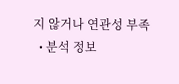지 않거나 연관성 부족
  • 분석 정보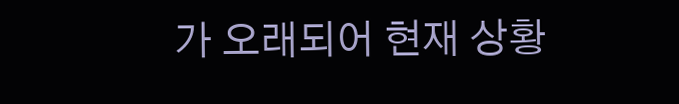가 오래되어 현재 상황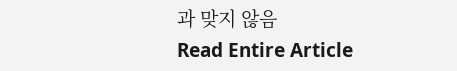과 맞지 않음
Read Entire Article